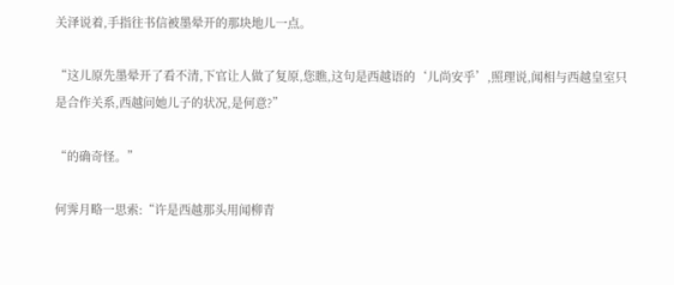关泽说着,手指往书信被墨晕开的那块地儿一点。

“这儿原先墨晕开了看不清,下官让人做了复原,您瞧,这句是西越语的‘儿尚安乎’,照理说,闻相与西越皇室只是合作关系,西越问她儿子的状况,是何意?”

“的确奇怪。”

何霁月略一思索:“许是西越那头用闻柳青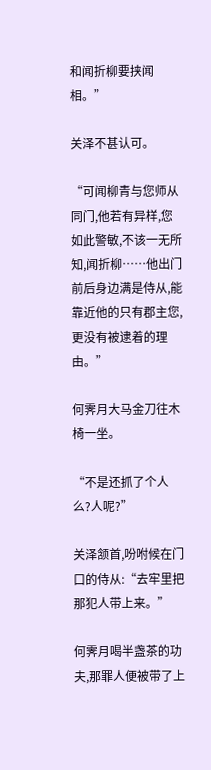和闻折柳要挟闻相。”

关泽不甚认可。

“可闻柳青与您师从同门,他若有异样,您如此警敏,不该一无所知,闻折柳……他出门前后身边满是侍从,能靠近他的只有郡主您,更没有被逮着的理由。”

何霁月大马金刀往木椅一坐。

“不是还抓了个人么?人呢?”

关泽颔首,吩咐候在门口的侍从:“去牢里把那犯人带上来。”

何霁月喝半盏茶的功夫,那罪人便被带了上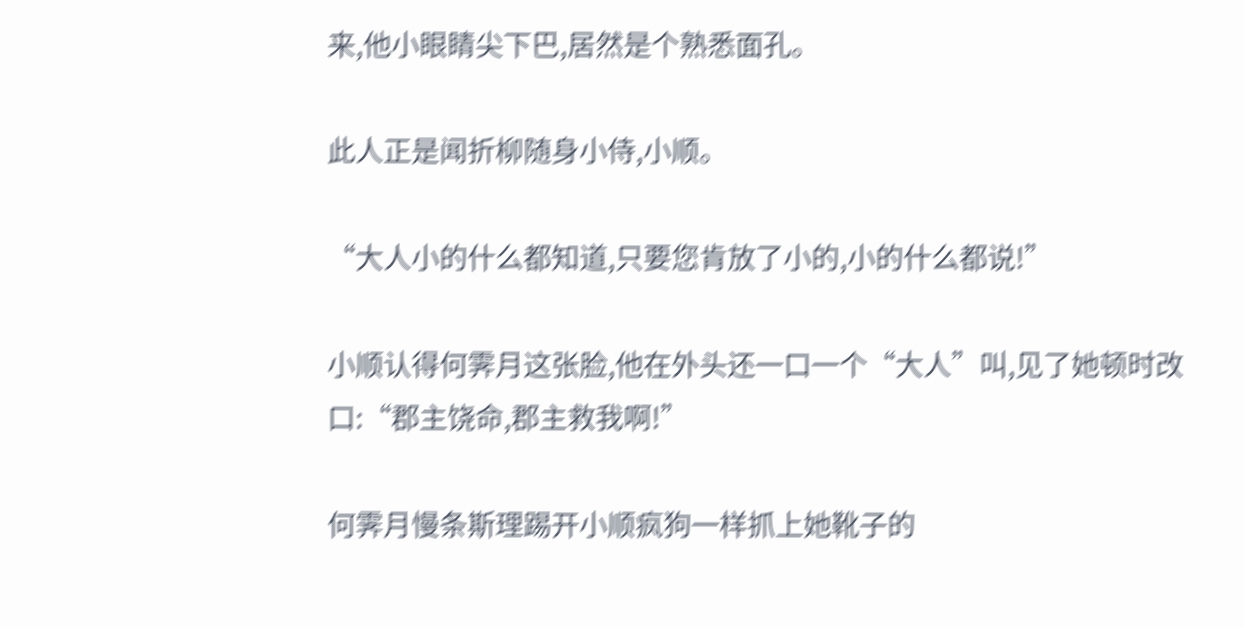来,他小眼睛尖下巴,居然是个熟悉面孔。

此人正是闻折柳随身小侍,小顺。

“大人小的什么都知道,只要您肯放了小的,小的什么都说!”

小顺认得何霁月这张脸,他在外头还一口一个“大人”叫,见了她顿时改口:“郡主饶命,郡主救我啊!”

何霁月慢条斯理踢开小顺疯狗一样抓上她靴子的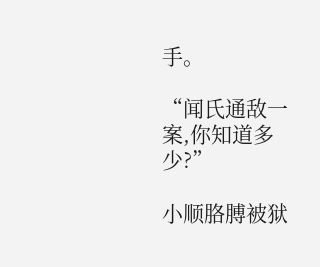手。

“闻氏通敌一案,你知道多少?”

小顺胳膊被狱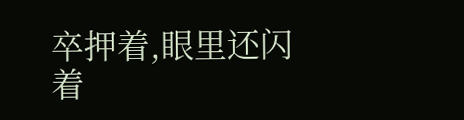卒押着,眼里还闪着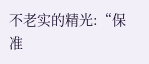不老实的精光:“保准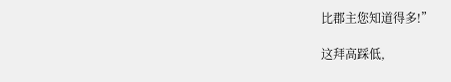比郡主您知道得多!”

这拜高踩低,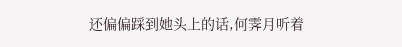还偏偏踩到她头上的话,何霁月听着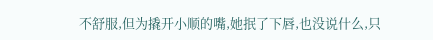不舒服,但为撬开小顺的嘴,她抿了下唇,也没说什么,只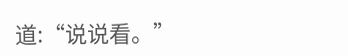道:“说说看。”